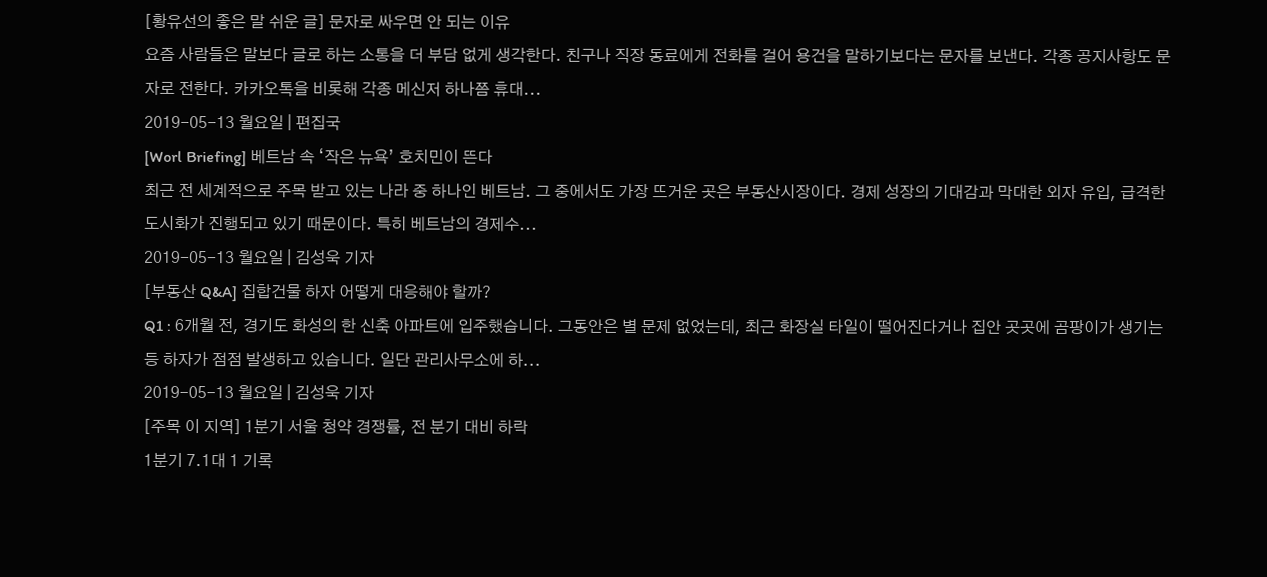[황유선의 좋은 말 쉬운 글] 문자로 싸우면 안 되는 이유
요즘 사람들은 말보다 글로 하는 소통을 더 부담 없게 생각한다. 친구나 직장 동료에게 전화를 걸어 용건을 말하기보다는 문자를 보낸다. 각종 공지사항도 문자로 전한다. 카카오톡을 비롯해 각종 메신저 하나쯤 휴대...
2019-05-13 월요일 | 편집국
[Worl Briefing] 베트남 속 ‘작은 뉴욕’ 호치민이 뜬다
최근 전 세계적으로 주목 받고 있는 나라 중 하나인 베트남. 그 중에서도 가장 뜨거운 곳은 부동산시장이다. 경제 성장의 기대감과 막대한 외자 유입, 급격한 도시화가 진행되고 있기 때문이다. 특히 베트남의 경제수...
2019-05-13 월요일 | 김성욱 기자
[부동산 Q&A] 집합건물 하자 어떻게 대응해야 할까?
Q1 : 6개월 전, 경기도 화성의 한 신축 아파트에 입주했습니다. 그동안은 별 문제 없었는데, 최근 화장실 타일이 떨어진다거나 집안 곳곳에 곰팡이가 생기는 등 하자가 점점 발생하고 있습니다. 일단 관리사무소에 하...
2019-05-13 월요일 | 김성욱 기자
[주목 이 지역] 1분기 서울 청약 경쟁률, 전 분기 대비 하락
1분기 7.1대 1 기록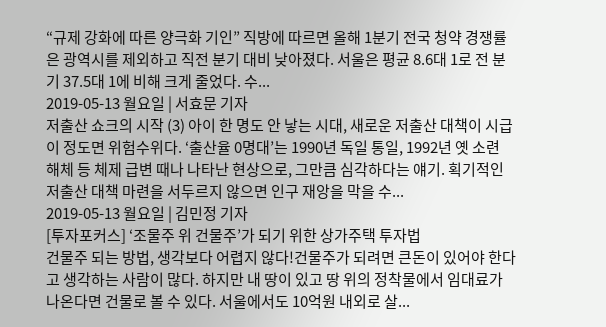“규제 강화에 따른 양극화 기인” 직방에 따르면 올해 1분기 전국 청약 경쟁률은 광역시를 제외하고 직전 분기 대비 낮아졌다. 서울은 평균 8.6대 1로 전 분기 37.5대 1에 비해 크게 줄었다. 수...
2019-05-13 월요일 | 서효문 기자
저출산 쇼크의 시작 (3) 아이 한 명도 안 낳는 시대, 새로운 저출산 대책이 시급
이 정도면 위험수위다. ‘출산율 0명대’는 1990년 독일 통일, 1992년 옛 소련 해체 등 체제 급변 때나 나타난 현상으로, 그만큼 심각하다는 얘기. 획기적인 저출산 대책 마련을 서두르지 않으면 인구 재앙을 막을 수...
2019-05-13 월요일 | 김민정 기자
[투자포커스] ‘조물주 위 건물주’가 되기 위한 상가주택 투자법
건물주 되는 방법, 생각보다 어렵지 않다!건물주가 되려면 큰돈이 있어야 한다고 생각하는 사람이 많다. 하지만 내 땅이 있고 땅 위의 정착물에서 임대료가 나온다면 건물로 볼 수 있다. 서울에서도 10억원 내외로 살...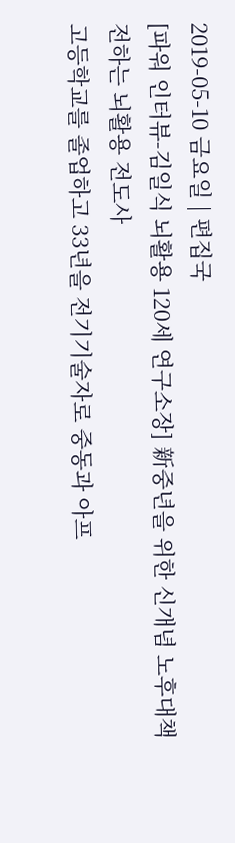2019-05-10 금요일 | 편집국
[파워 인터뷰-김일식 뇌활용 120세 연구소장] 新중년을 위한 신개념 노후대책 전하는 뇌활용 전도사
고등학교를 졸업하고 33년을 전기기술자로 중동과 아프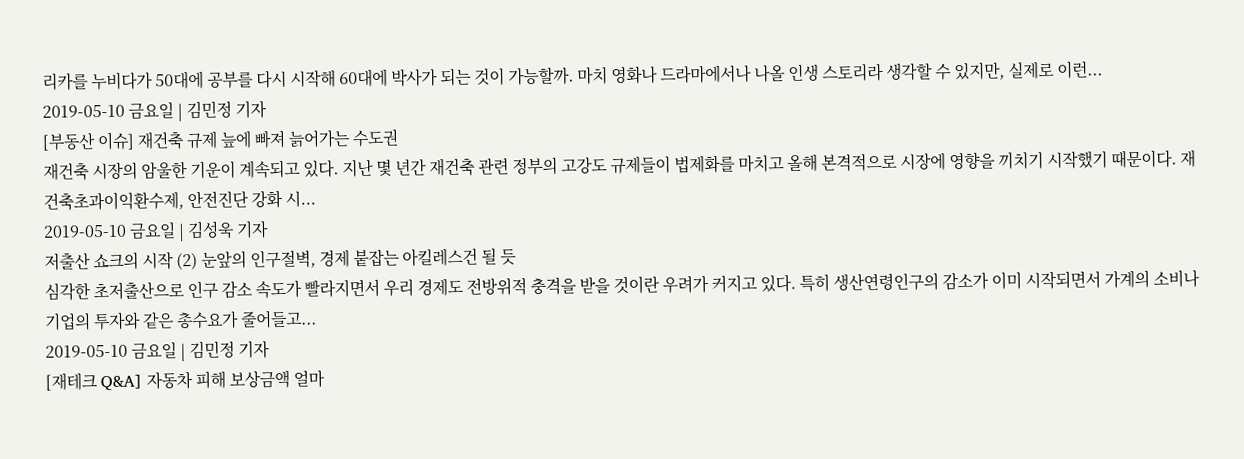리카를 누비다가 50대에 공부를 다시 시작해 60대에 박사가 되는 것이 가능할까. 마치 영화나 드라마에서나 나올 인생 스토리라 생각할 수 있지만, 실제로 이런...
2019-05-10 금요일 | 김민정 기자
[부동산 이슈] 재건축 규제 늪에 빠져 늙어가는 수도권
재건축 시장의 암울한 기운이 계속되고 있다. 지난 몇 년간 재건축 관련 정부의 고강도 규제들이 법제화를 마치고 올해 본격적으로 시장에 영향을 끼치기 시작했기 때문이다. 재건축초과이익환수제, 안전진단 강화 시...
2019-05-10 금요일 | 김성욱 기자
저출산 쇼크의 시작 (2) 눈앞의 인구절벽, 경제 붙잡는 아킬레스건 될 듯
심각한 초저출산으로 인구 감소 속도가 빨라지면서 우리 경제도 전방위적 충격을 받을 것이란 우려가 커지고 있다. 특히 생산연령인구의 감소가 이미 시작되면서 가계의 소비나 기업의 투자와 같은 총수요가 줄어들고...
2019-05-10 금요일 | 김민정 기자
[재테크 Q&A] 자동차 피해 보상금액 얼마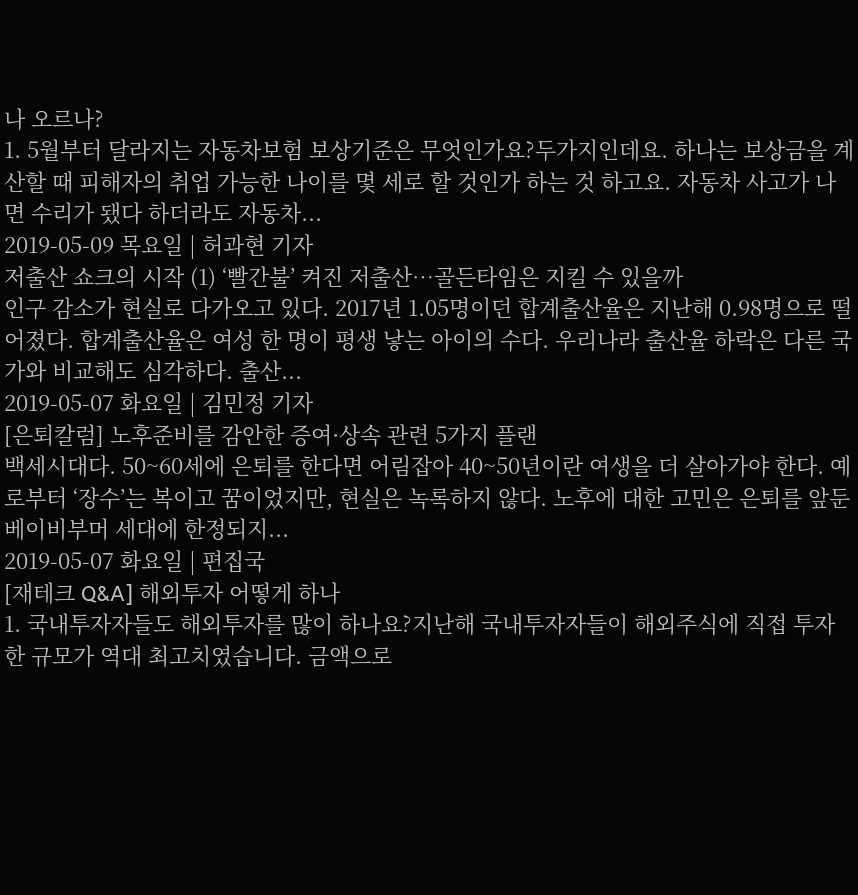나 오르나?
1. 5월부터 달라지는 자동차보험 보상기준은 무엇인가요?두가지인데요. 하나는 보상금을 계산할 때 피해자의 취업 가능한 나이를 몇 세로 할 것인가 하는 것 하고요. 자동차 사고가 나면 수리가 됐다 하더라도 자동차...
2019-05-09 목요일 | 허과현 기자
저출산 쇼크의 시작 (1) ‘빨간불’ 켜진 저출산…골든타임은 지킬 수 있을까
인구 감소가 현실로 다가오고 있다. 2017년 1.05명이던 합계출산율은 지난해 0.98명으로 떨어졌다. 합계출산율은 여성 한 명이 평생 낳는 아이의 수다. 우리나라 출산율 하락은 다른 국가와 비교해도 심각하다. 출산...
2019-05-07 화요일 | 김민정 기자
[은퇴칼럼] 노후준비를 감안한 증여·상속 관련 5가지 플랜
백세시대다. 50~60세에 은퇴를 한다면 어림잡아 40~50년이란 여생을 더 살아가야 한다. 예로부터 ‘장수’는 복이고 꿈이었지만, 현실은 녹록하지 않다. 노후에 대한 고민은 은퇴를 앞둔 베이비부머 세대에 한정되지...
2019-05-07 화요일 | 편집국
[재테크 Q&A] 해외투자 어떻게 하나
1. 국내투자자들도 해외투자를 많이 하나요?지난해 국내투자자들이 해외주식에 직접 투자한 규모가 역대 최고치였습니다. 금액으로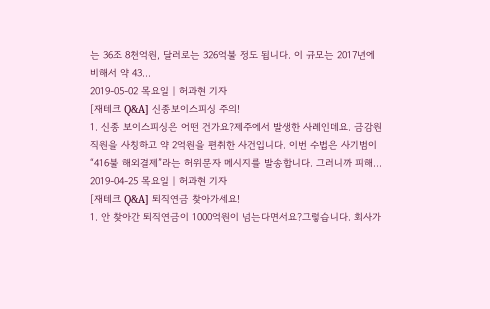는 36조 8천억원, 달러로는 326억불 정도 됩니다. 이 규모는 2017년에 비해서 약 43...
2019-05-02 목요일 | 허과현 기자
[재테크 Q&A] 신종보이스피싱 주의!
1. 신종 보이스피싱은 어떤 건가요?제주에서 발생한 사례인데요. 금감원 직원을 사칭하고 약 2억원을 편취한 사건입니다. 이번 수법은 사기범이 “416불 해외결제”라는 허위문자 메시지를 발송합니다. 그러니까 피해...
2019-04-25 목요일 | 허과현 기자
[재테크 Q&A] 퇴직연금 찾아가세요!
1. 안 찾아간 퇴직연금이 1000억원이 넘는다면서요?그렇습니다. 회사가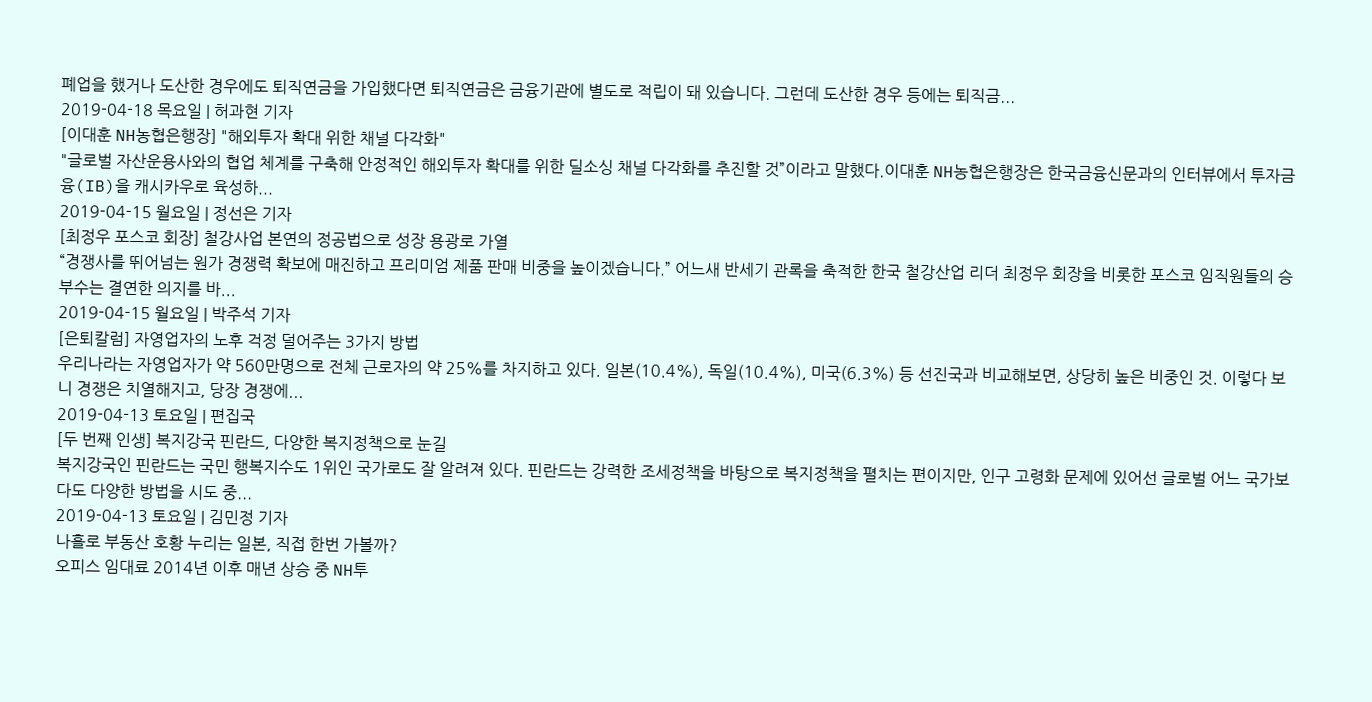폐업을 했거나 도산한 경우에도 퇴직연금을 가입했다면 퇴직연금은 금융기관에 별도로 적립이 돼 있습니다. 그런데 도산한 경우 등에는 퇴직금...
2019-04-18 목요일 | 허과현 기자
[이대훈 NH농협은행장] "해외투자 확대 위한 채널 다각화"
"글로벌 자산운용사와의 협업 체계를 구축해 안정적인 해외투자 확대를 위한 딜소싱 채널 다각화를 추진할 것”이라고 말했다.이대훈 NH농협은행장은 한국금융신문과의 인터뷰에서 투자금융(IB)을 캐시카우로 육성하...
2019-04-15 월요일 | 정선은 기자
[최정우 포스코 회장] 철강사업 본연의 정공법으로 성장 용광로 가열
“경쟁사를 뛰어넘는 원가 경쟁력 확보에 매진하고 프리미엄 제품 판매 비중을 높이겠습니다.” 어느새 반세기 관록을 축적한 한국 철강산업 리더 최정우 회장을 비롯한 포스코 임직원들의 승부수는 결연한 의지를 바...
2019-04-15 월요일 | 박주석 기자
[은퇴칼럼] 자영업자의 노후 걱정 덜어주는 3가지 방법
우리나라는 자영업자가 약 560만명으로 전체 근로자의 약 25%를 차지하고 있다. 일본(10.4%), 독일(10.4%), 미국(6.3%) 등 선진국과 비교해보면, 상당히 높은 비중인 것. 이렇다 보니 경쟁은 치열해지고, 당장 경쟁에...
2019-04-13 토요일 | 편집국
[두 번째 인생] 복지강국 핀란드, 다양한 복지정책으로 눈길
복지강국인 핀란드는 국민 행복지수도 1위인 국가로도 잘 알려져 있다. 핀란드는 강력한 조세정책을 바탕으로 복지정책을 펼치는 편이지만, 인구 고령화 문제에 있어선 글로벌 어느 국가보다도 다양한 방법을 시도 중...
2019-04-13 토요일 | 김민정 기자
나홀로 부동산 호황 누리는 일본, 직접 한번 가볼까?
오피스 임대료 2014년 이후 매년 상승 중 NH투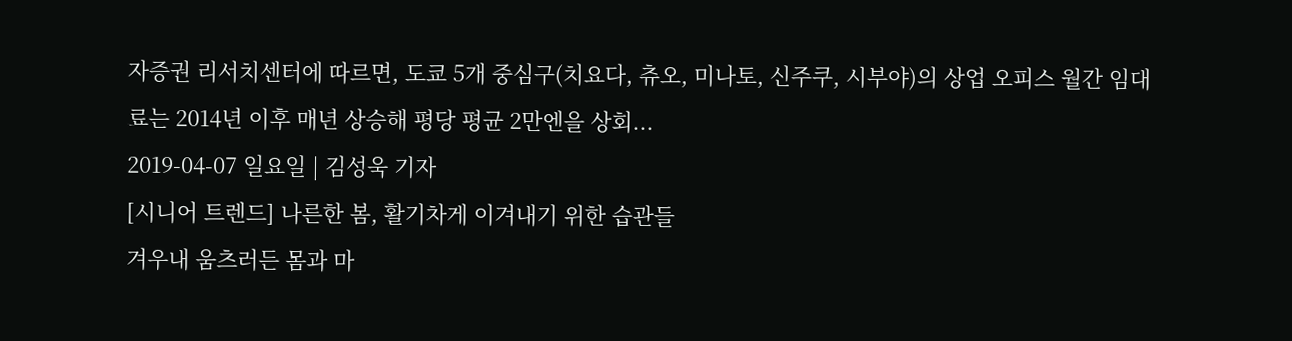자증권 리서치센터에 따르면, 도쿄 5개 중심구(치요다, 츄오, 미나토, 신주쿠, 시부야)의 상업 오피스 월간 임대료는 2014년 이후 매년 상승해 평당 평균 2만엔을 상회...
2019-04-07 일요일 | 김성욱 기자
[시니어 트렌드] 나른한 봄, 활기차게 이겨내기 위한 습관들
겨우내 움츠러든 몸과 마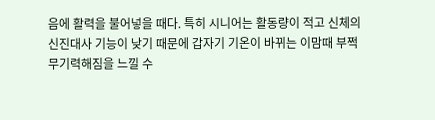음에 활력을 불어넣을 때다. 특히 시니어는 활동량이 적고 신체의 신진대사 기능이 낮기 때문에 갑자기 기온이 바뀌는 이맘때 부쩍 무기력해짐을 느낄 수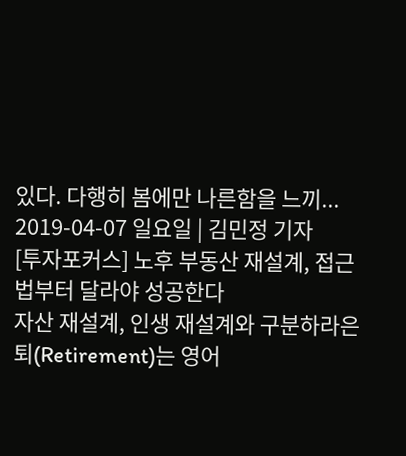있다. 다행히 봄에만 나른함을 느끼...
2019-04-07 일요일 | 김민정 기자
[투자포커스] 노후 부동산 재설계, 접근법부터 달라야 성공한다
자산 재설계, 인생 재설계와 구분하라은퇴(Retirement)는 영어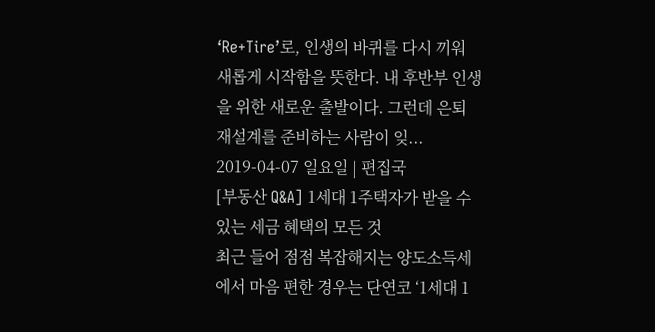‘Re+Tire’로, 인생의 바퀴를 다시 끼워 새롭게 시작함을 뜻한다. 내 후반부 인생을 위한 새로운 출발이다. 그런데 은퇴 재설계를 준비하는 사람이 잊...
2019-04-07 일요일 | 편집국
[부동산 Q&A] 1세대 1주택자가 받을 수 있는 세금 혜택의 모든 것
최근 들어 점점 복잡해지는 양도소득세에서 마음 편한 경우는 단연코 ‘1세대 1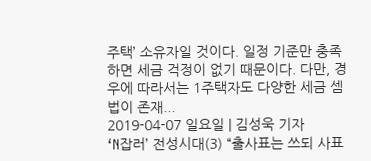주택’ 소유자일 것이다. 일정 기준만 충족하면 세금 걱정이 없기 때문이다. 다만, 경우에 따라서는 1주택자도 다양한 세금 셈법이 존재...
2019-04-07 일요일 | 김성욱 기자
‘N잡러’ 전성시대(3) “출사표는 쓰되 사표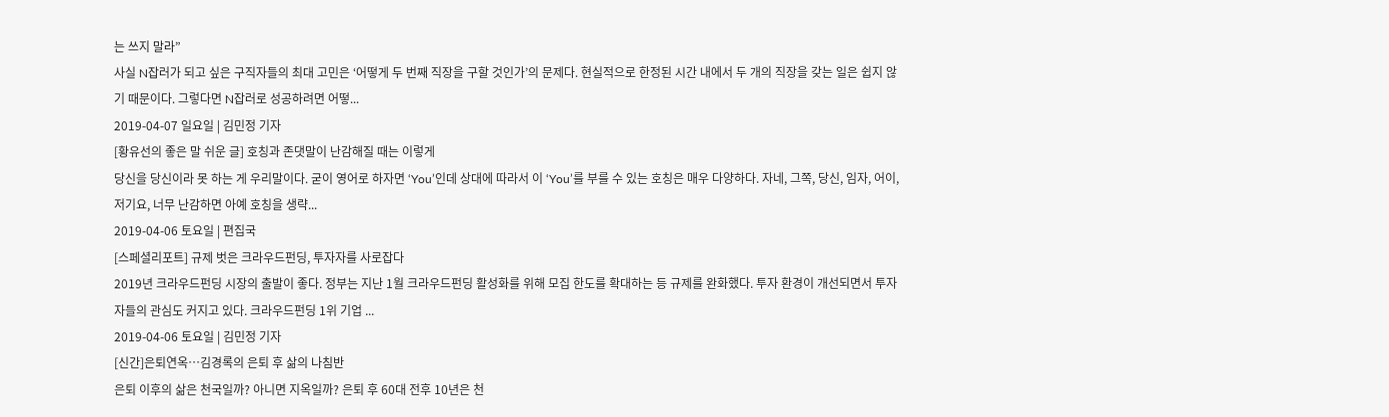는 쓰지 말라”
사실 N잡러가 되고 싶은 구직자들의 최대 고민은 ‘어떻게 두 번째 직장을 구할 것인가’의 문제다. 현실적으로 한정된 시간 내에서 두 개의 직장을 갖는 일은 쉽지 않기 때문이다. 그렇다면 N잡러로 성공하려면 어떻...
2019-04-07 일요일 | 김민정 기자
[황유선의 좋은 말 쉬운 글] 호칭과 존댓말이 난감해질 때는 이렇게
당신을 당신이라 못 하는 게 우리말이다. 굳이 영어로 하자면 ‘You’인데 상대에 따라서 이 ‘You’를 부를 수 있는 호칭은 매우 다양하다. 자네, 그쪽, 당신, 임자, 어이, 저기요, 너무 난감하면 아예 호칭을 생략...
2019-04-06 토요일 | 편집국
[스페셜리포트] 규제 벗은 크라우드펀딩, 투자자를 사로잡다
2019년 크라우드펀딩 시장의 출발이 좋다. 정부는 지난 1월 크라우드펀딩 활성화를 위해 모집 한도를 확대하는 등 규제를 완화했다. 투자 환경이 개선되면서 투자자들의 관심도 커지고 있다. 크라우드펀딩 1위 기업 ...
2019-04-06 토요일 | 김민정 기자
[신간]은퇴연옥…김경록의 은퇴 후 삶의 나침반
은퇴 이후의 삶은 천국일까? 아니면 지옥일까? 은퇴 후 60대 전후 10년은 천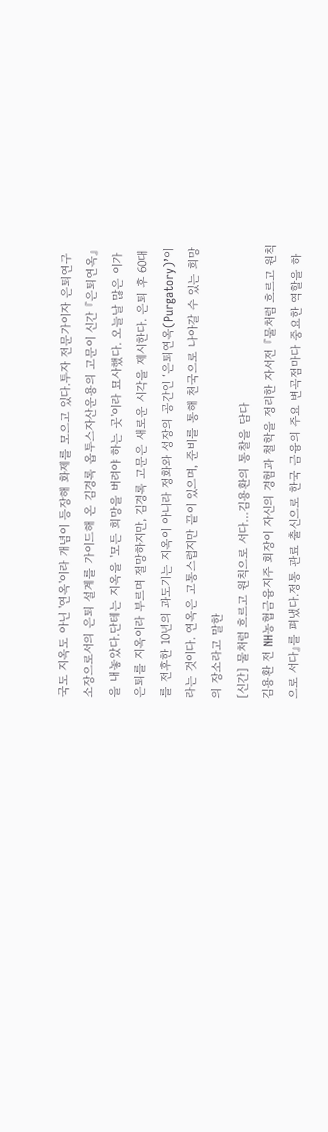국도 지옥도 아닌 '연옥'이라 개념이 등장해 화제를 모으고 있다.투자 전문가이자 은퇴연구소장으로서의 은퇴 설계를 가이드해 온 김경록 옵투스자산운용의 고문이 신간 『은퇴연옥』을 내놓았다.단테는 지옥을 '모든 희망을 버려야 하는 곳'이라 묘사했다. 오늘날 많은 이가 은퇴를 지옥이라 부르며 절망하지만, 김경록 고문은 새로운 시각을 제시한다. 은퇴 후 60대를 전후한 10년의 과도기는 지옥이 아니라 정화와 성장의 공간인 ‘은퇴연옥(Purgatory)’이라는 것이다. 연옥은 고통스럽지만 끝이 있으며, 준비를 통해 천국으로 나아갈 수 있는 희망의 장소라고 말한
[신간] 물처럼 흐르고 원칙으로 서다…김용환의 통찰을 담다
김용환 전 NH농협금융지주 회장이 자신의 경험과 철학을 정리한 자서전 『물처럼 흐르고 원칙으로 서다』를 펴냈다.정통 관료 출신으로 한국 금융의 주요 변곡점마다 중요한 역할을 하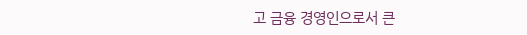고 금융 경영인으로서 큰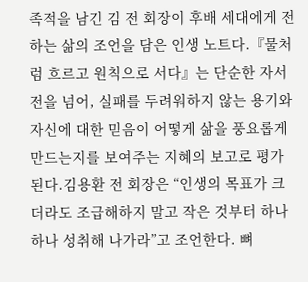족적을 남긴 김 전 회장이 후배 세대에게 전하는 삶의 조언을 담은 인생 노트다.『물처럼 흐르고 원칙으로 서다』는 단순한 자서전을 넘어, 실패를 두려워하지 않는 용기와 자신에 대한 믿음이 어떻게 삶을 풍요롭게 만드는지를 보여주는 지혜의 보고로 평가된다.김용환 전 회장은 “인생의 목표가 크더라도 조급해하지 말고 작은 것부터 하나 하나 성취해 나가라”고 조언한다. 뼈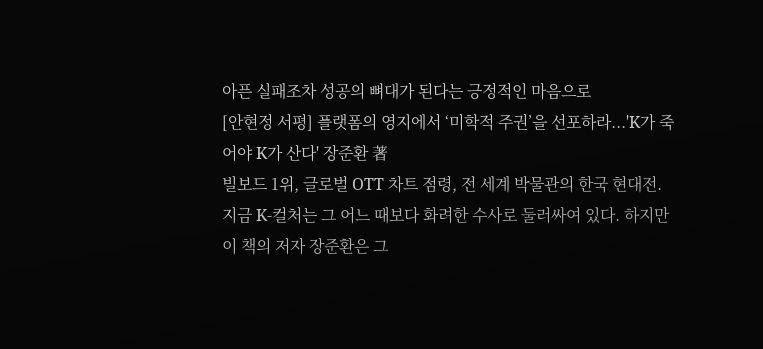아픈 실패조차 성공의 뼈대가 된다는 긍정적인 마음으로
[안현정 서평] 플랫폼의 영지에서 ‘미학적 주권’을 선포하라...'K가 죽어야 K가 산다' 장준환 著
빌보드 1위, 글로벌 OTT 차트 점령, 전 세계 박물관의 한국 현대전. 지금 K-컬처는 그 어느 때보다 화려한 수사로 둘러싸여 있다. 하지만 이 책의 저자 장준환은 그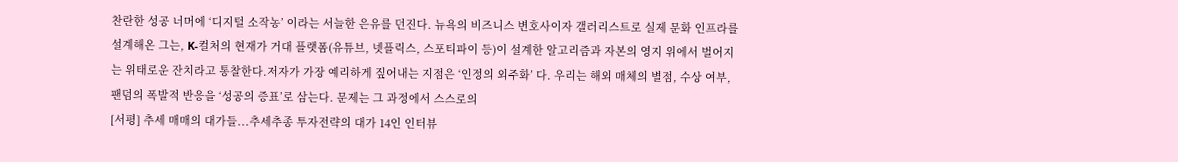찬란한 성공 너머에 ‘디지털 소작농’ 이라는 서늘한 은유를 던진다. 뉴욕의 비즈니스 변호사이자 갤러리스트로 실제 문화 인프라를 설계해온 그는, K-컬처의 현재가 거대 플랫폼(유튜브, 넷플릭스, 스포티파이 등)이 설계한 알고리즘과 자본의 영지 위에서 벌어지는 위태로운 잔치라고 통찰한다.저자가 가장 예리하게 짚어내는 지점은 ‘인정의 외주화’ 다. 우리는 해외 매체의 별점, 수상 여부, 팬덤의 폭발적 반응을 ‘성공의 증표’로 삼는다. 문제는 그 과정에서 스스로의
[서평] 추세 매매의 대가들...추세추종 투자전략의 대가 14인 인터뷰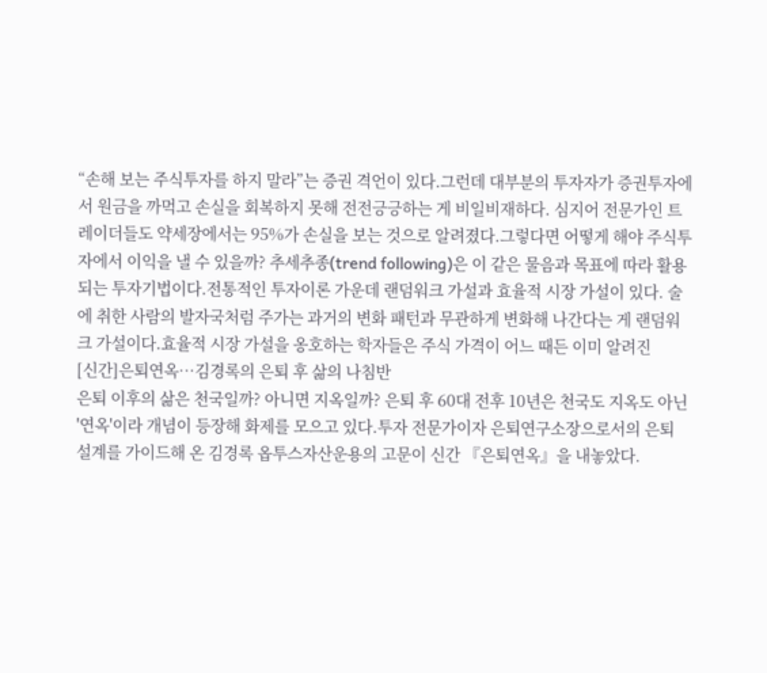“손해 보는 주식투자를 하지 말라”는 증권 격언이 있다.그런데 대부분의 투자자가 증권투자에서 원금을 까먹고 손실을 회복하지 못해 전전긍긍하는 게 비일비재하다. 심지어 전문가인 트레이더들도 약세장에서는 95%가 손실을 보는 것으로 알려졌다.그렇다면 어떻게 해야 주식투자에서 이익을 낼 수 있을까? 추세추종(trend following)은 이 같은 물음과 목표에 따라 활용되는 투자기법이다.전통적인 투자이론 가운데 랜덤워크 가설과 효율적 시장 가설이 있다. 술에 취한 사람의 발자국처럼 주가는 과거의 변화 패턴과 무관하게 변화해 나간다는 게 랜덤워크 가설이다.효율적 시장 가설을 옹호하는 학자들은 주식 가격이 어느 때든 이미 알려진
[신간]은퇴연옥…김경록의 은퇴 후 삶의 나침반
은퇴 이후의 삶은 천국일까? 아니면 지옥일까? 은퇴 후 60대 전후 10년은 천국도 지옥도 아닌 '연옥'이라 개념이 등장해 화제를 모으고 있다.투자 전문가이자 은퇴연구소장으로서의 은퇴 설계를 가이드해 온 김경록 옵투스자산운용의 고문이 신간 『은퇴연옥』을 내놓았다.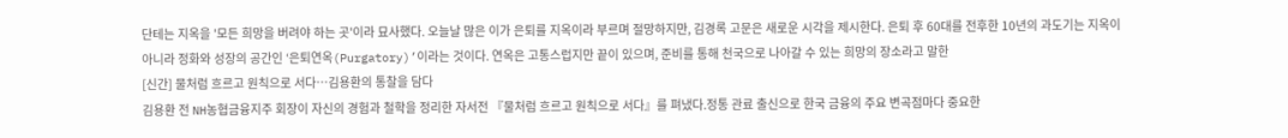단테는 지옥을 '모든 희망을 버려야 하는 곳'이라 묘사했다. 오늘날 많은 이가 은퇴를 지옥이라 부르며 절망하지만, 김경록 고문은 새로운 시각을 제시한다. 은퇴 후 60대를 전후한 10년의 과도기는 지옥이 아니라 정화와 성장의 공간인 ‘은퇴연옥(Purgatory)’이라는 것이다. 연옥은 고통스럽지만 끝이 있으며, 준비를 통해 천국으로 나아갈 수 있는 희망의 장소라고 말한
[신간] 물처럼 흐르고 원칙으로 서다…김용환의 통찰을 담다
김용환 전 NH농협금융지주 회장이 자신의 경험과 철학을 정리한 자서전 『물처럼 흐르고 원칙으로 서다』를 펴냈다.정통 관료 출신으로 한국 금융의 주요 변곡점마다 중요한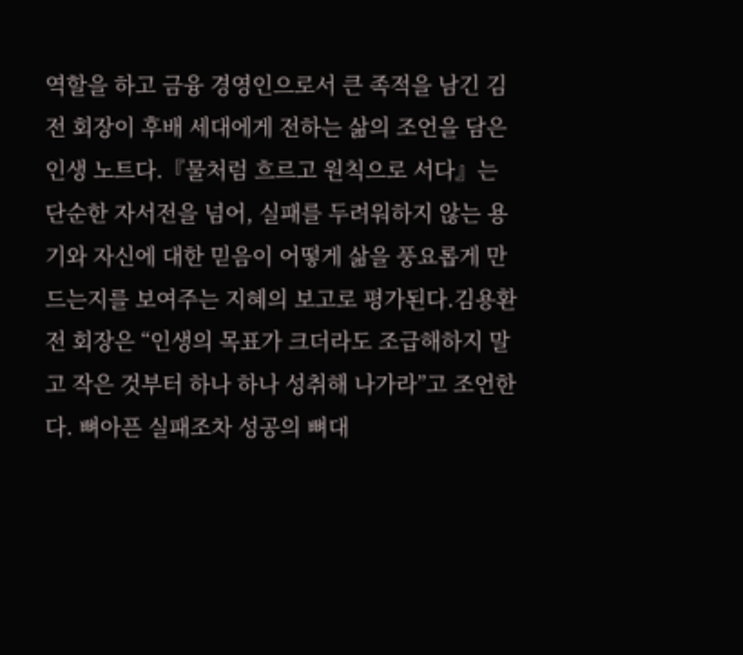역할을 하고 금융 경영인으로서 큰 족적을 남긴 김 전 회장이 후배 세대에게 전하는 삶의 조언을 담은 인생 노트다.『물처럼 흐르고 원칙으로 서다』는 단순한 자서전을 넘어, 실패를 두려워하지 않는 용기와 자신에 대한 믿음이 어떻게 삶을 풍요롭게 만드는지를 보여주는 지혜의 보고로 평가된다.김용환 전 회장은 “인생의 목표가 크더라도 조급해하지 말고 작은 것부터 하나 하나 성취해 나가라”고 조언한다. 뼈아픈 실패조차 성공의 뼈대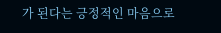가 된다는 긍정적인 마음으로